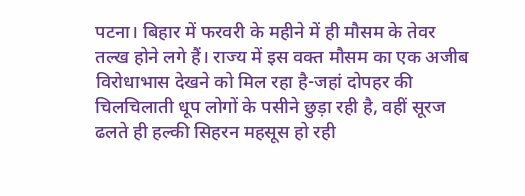पटना। बिहार में फरवरी के महीने में ही मौसम के तेवर तल्ख होने लगे हैं। राज्य में इस वक्त मौसम का एक अजीब विरोधाभास देखने को मिल रहा है-जहां दोपहर की चिलचिलाती धूप लोगों के पसीने छुड़ा रही है, वहीं सूरज ढलते ही हल्की सिहरन महसूस हो रही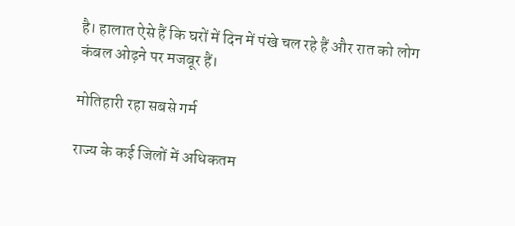है। हालात ऐसे हैं कि घरों में दिन में पंखे चल रहे हैं और रात को लोग कंबल ओढ़ने पर मजबूर हैं।

मोतिहारी रहा सबसे गर्म

राज्य के कई जिलों में अधिकतम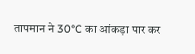तापमान ने 30°C का आंकड़ा पार कर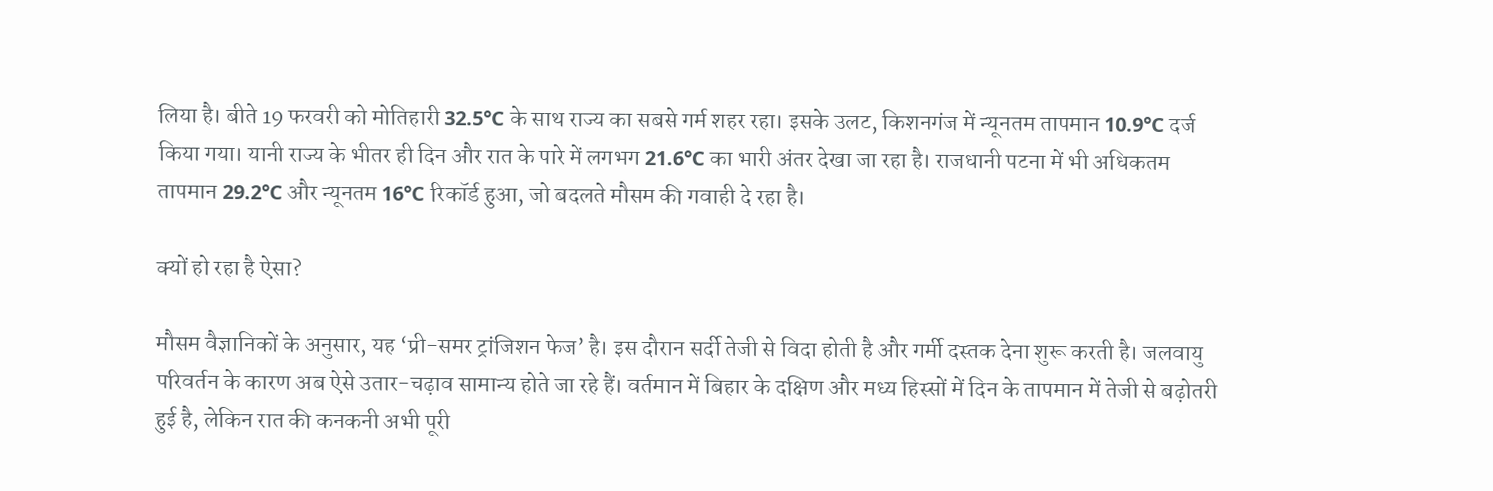लिया है। बीते 19 फरवरी को मोतिहारी 32.5°C के साथ राज्य का सबसे गर्म शहर रहा। इसके उलट, किशनगंज में न्यूनतम तापमान 10.9°C दर्ज किया गया। यानी राज्य के भीतर ही दिन और रात के पारे में लगभग 21.6°C का भारी अंतर देखा जा रहा है। राजधानी पटना में भी अधिकतम तापमान 29.2°C और न्यूनतम 16°C रिकॉर्ड हुआ, जो बदलते मौसम की गवाही दे रहा है।

क्यों हो रहा है ऐसा?

मौसम वैज्ञानिकों के अनुसार, यह ‘प्री-समर ट्रांजिशन फेज’ है। इस दौरान सर्दी तेजी से विदा होती है और गर्मी दस्तक देना शुरू करती है। जलवायु परिवर्तन के कारण अब ऐसे उतार-चढ़ाव सामान्य होते जा रहे हैं। वर्तमान में बिहार के दक्षिण और मध्य हिस्सों में दिन के तापमान में तेजी से बढ़ोतरी हुई है, लेकिन रात की कनकनी अभी पूरी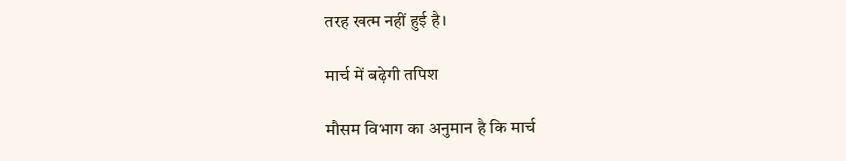तरह खत्म नहीं हुई है।

मार्च में बढ़ेगी तपिश

मौसम विभाग का अनुमान है कि मार्च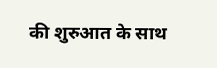की शुरुआत के साथ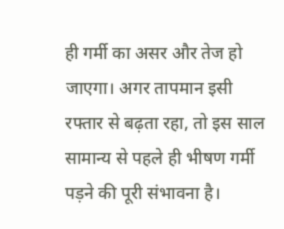ही गर्मी का असर और तेज हो जाएगा। अगर तापमान इसी रफ्तार से बढ़ता रहा, तो इस साल सामान्य से पहले ही भीषण गर्मी पड़ने की पूरी संभावना है।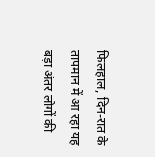फिलहाल, दिन-रात के तापमान में आ रहा यह बड़ा अंतर लोगों की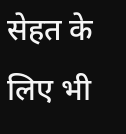सेहत के लिए भी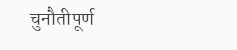चुनौतीपूर्ण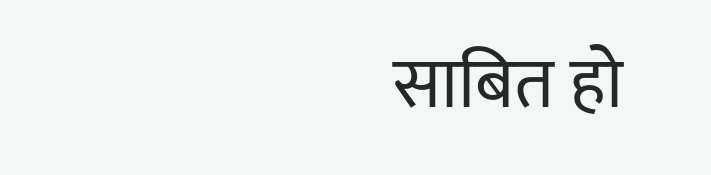साबित हो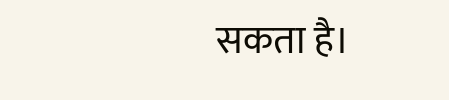सकता है।